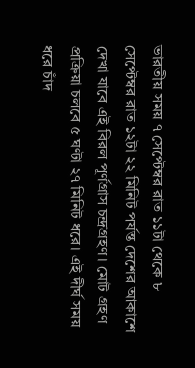ভারতীয় সময় ৭ সেপ্টেম্বর রাত ১১টা থেকে ৮ সেপ্টেম্বর রাত ১২টা ২২ মিনিট পর্যন্ত দেশের আকাশে দেখা যাবে এই বিরল পূর্ণগ্রাস চন্দ্রগ্রহণ। মোট গ্রহণ প্রক্রিয়া চলবে ৫ ঘণ্টা ২৭ মিনিট ধরে। এই দীর্ঘ সময় ধরে চাঁদ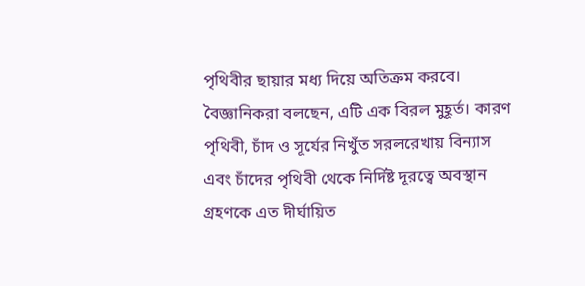পৃথিবীর ছায়ার মধ্য দিয়ে অতিক্রম করবে। বৈজ্ঞানিকরা বলছেন, এটি এক বিরল মুহূর্ত। কারণ পৃথিবী, চাঁদ ও সূর্যের নিখুঁত সরলরেখায় বিন্যাস এবং চাঁদের পৃথিবী থেকে নির্দিষ্ট দূরত্বে অবস্থান গ্রহণকে এত দীর্ঘায়িত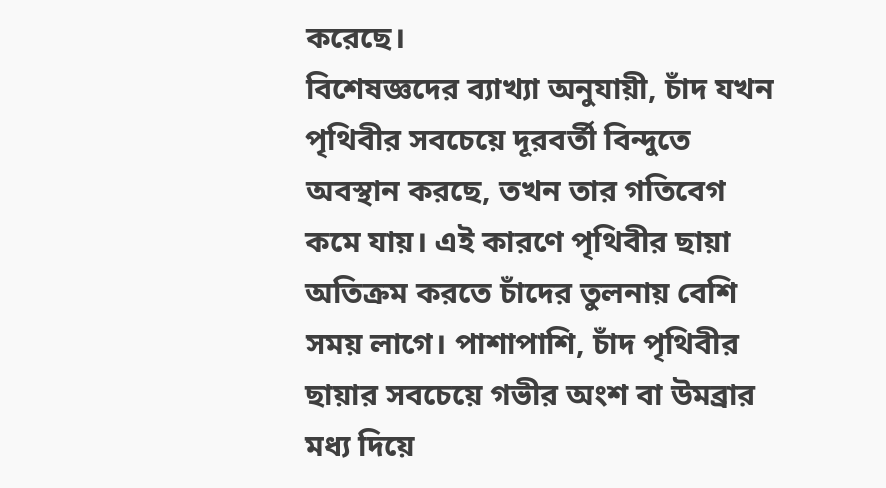করেছে।
বিশেষজ্ঞদের ব্যাখ্যা অনুযায়ী, চাঁদ যখন পৃথিবীর সবচেয়ে দূরবর্তী বিন্দুতে অবস্থান করছে, তখন তার গতিবেগ কমে যায়। এই কারণে পৃথিবীর ছায়া অতিক্রম করতে চাঁদের তুলনায় বেশি সময় লাগে। পাশাপাশি, চাঁদ পৃথিবীর ছায়ার সবচেয়ে গভীর অংশ বা উমব্রার মধ্য দিয়ে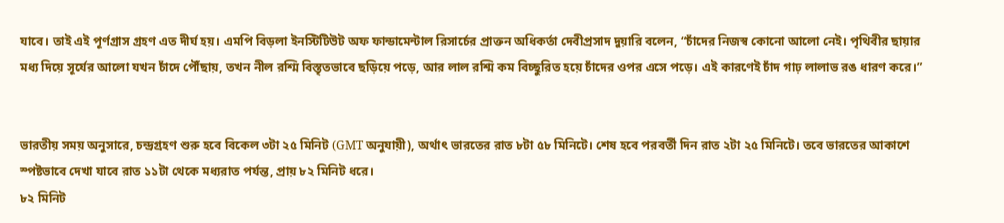যাবে। তাই এই পূর্ণগ্রাস গ্রহণ এত দীর্ঘ হয়। এমপি বিড়লা ইনস্টিটিউট অফ ফান্ডামেন্টাল রিসার্চের প্রাক্তন অধিকর্তা দেবীপ্রসাদ দুয়ারি বলেন, “চাঁদের নিজস্ব কোনো আলো নেই। পৃথিবীর ছায়ার মধ্য দিয়ে সূর্যের আলো যখন চাঁদে পৌঁছায়, তখন নীল রশ্মি বিস্তৃতভাবে ছড়িয়ে পড়ে, আর লাল রশ্মি কম বিচ্ছুরিত হয়ে চাঁদের ওপর এসে পড়ে। এই কারণেই চাঁদ গাঢ় লালাভ রঙ ধারণ করে।”


ভারতীয় সময় অনুসারে, চন্দ্রগ্রহণ শুরু হবে বিকেল ৩টা ২৫ মিনিট (GMT অনুযায়ী), অর্থাৎ ভারতের রাত ৮টা ৫৮ মিনিটে। শেষ হবে পরবর্তী দিন রাত ২টা ২৫ মিনিটে। তবে ভারতের আকাশে স্পষ্টভাবে দেখা যাবে রাত ১১টা থেকে মধ্যরাত পর্যন্ত, প্রায় ৮২ মিনিট ধরে।
৮২ মিনিট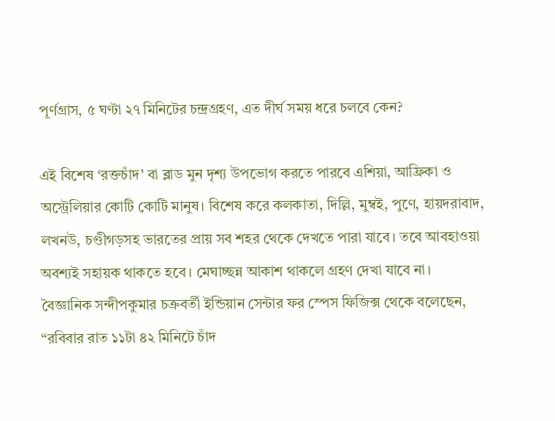পূর্ণগ্রাস, ৫ ঘণ্টা ২৭ মিনিটের চন্দ্রগ্রহণ, এত দীর্ঘ সময় ধরে চলবে কেন?

এই বিশেষ ‘রক্তচাঁদ’ বা ব্লাড মুন দৃশ্য উপভোগ করতে পারবে এশিয়া, আফ্রিকা ও অস্ট্রেলিয়ার কোটি কোটি মানুষ। বিশেষ করে কলকাতা, দিল্লি, মুম্বই, পুণে, হায়দরাবাদ, লখনউ, চণ্ডীগড়সহ ভারতের প্রায় সব শহর থেকে দেখতে পারা যাবে। তবে আবহাওয়া অবশ্যই সহায়ক থাকতে হবে। মেঘাচ্ছন্ন আকাশ থাকলে গ্রহণ দেখা যাবে না।
বৈজ্ঞানিক সন্দীপকুমার চক্রবর্তী ইন্ডিয়ান সেন্টার ফর স্পেস ফিজিক্স থেকে বলেছেন, “রবিবার রাত ১১টা ৪২ মিনিটে চাঁদ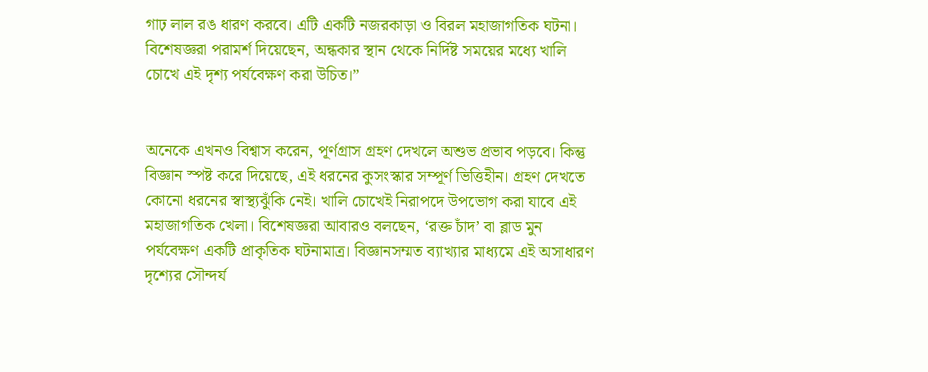গাঢ় লাল রঙ ধারণ করবে। এটি একটি নজরকাড়া ও বিরল মহাজাগতিক ঘটনা। বিশেষজ্ঞরা পরামর্শ দিয়েছেন, অন্ধকার স্থান থেকে নির্দিষ্ট সময়ের মধ্যে খালি চোখে এই দৃশ্য পর্যবেক্ষণ করা উচিত।”


অনেকে এখনও বিশ্বাস করেন, পূর্ণগ্রাস গ্রহণ দেখলে অশুভ প্রভাব পড়বে। কিন্তু বিজ্ঞান স্পষ্ট করে দিয়েছে, এই ধরনের কুসংস্কার সম্পূর্ণ ভিত্তিহীন। গ্রহণ দেখতে কোনো ধরনের স্বাস্থ্যঝুঁকি নেই। খালি চোখেই নিরাপদে উপভোগ করা যাবে এই মহাজাগতিক খেলা। বিশেষজ্ঞরা আবারও বলছেন, ‘রক্ত চাঁদ’ বা ব্লাড মুন পর্যবেক্ষণ একটি প্রাকৃতিক ঘটনামাত্র। বিজ্ঞানসম্মত ব্যাখ্যার মাধ্যমে এই অসাধারণ দৃশ্যের সৌন্দর্য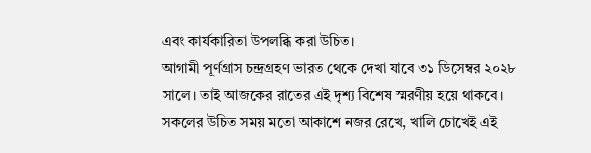এবং কার্যকারিতা উপলব্ধি করা উচিত।
আগামী পূর্ণগ্রাস চন্দ্রগ্রহণ ভারত থেকে দেখা যাবে ৩১ ডিসেম্বর ২০২৮ সালে। তাই আজকের রাতের এই দৃশ্য বিশেষ স্মরণীয় হয়ে থাকবে। সকলের উচিত সময় মতো আকাশে নজর রেখে, খালি চোখেই এই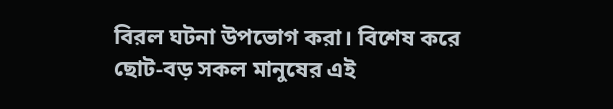বিরল ঘটনা উপভোগ করা। বিশেষ করে ছোট-বড় সকল মানুষের এই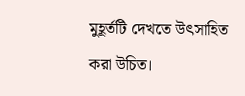মুহূর্তটি দেখতে উৎসাহিত করা উচিত।